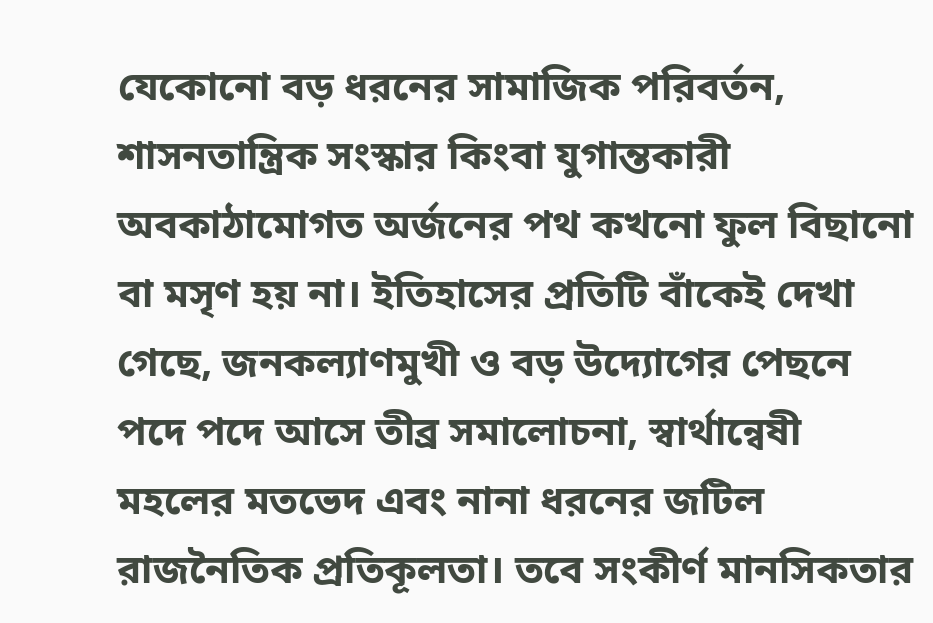যেকোনো বড় ধরনের সামাজিক পরিবর্তন, শাসনতান্ত্রিক সংস্কার কিংবা যুগান্তকারী অবকাঠামোগত অর্জনের পথ কখনো ফুল বিছানো বা মসৃণ হয় না। ইতিহাসের প্রতিটি বাঁকেই দেখা গেছে, জনকল্যাণমুখী ও বড় উদ্যোগের পেছনে পদে পদে আসে তীব্র সমালোচনা, স্বার্থান্বেষী মহলের মতভেদ এবং নানা ধরনের জটিল রাজনৈতিক প্রতিকূলতা। তবে সংকীর্ণ মানসিকতার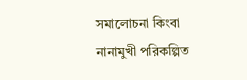সমালোচনা কিংবা নানামুখী পরিকল্পিত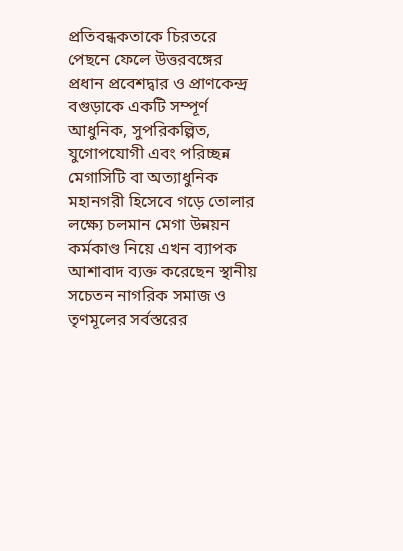প্রতিবন্ধকতাকে চিরতরে পেছনে ফেলে উত্তরবঙ্গের প্রধান প্রবেশদ্বার ও প্রাণকেন্দ্র বগুড়াকে একটি সম্পূর্ণ আধুনিক, সুপরিকল্পিত, যুগোপযোগী এবং পরিচ্ছন্ন মেগাসিটি বা অত্যাধুনিক মহানগরী হিসেবে গড়ে তোলার লক্ষ্যে চলমান মেগা উন্নয়ন কর্মকাণ্ড নিয়ে এখন ব্যাপক আশাবাদ ব্যক্ত করেছেন স্থানীয় সচেতন নাগরিক সমাজ ও তৃণমূলের সর্বস্তরের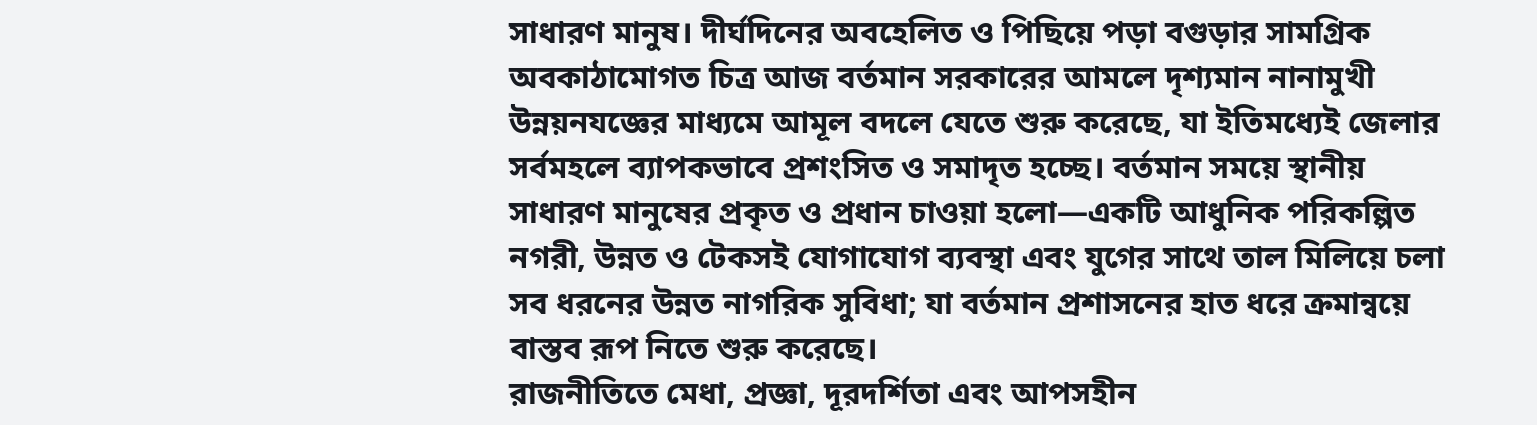সাধারণ মানুষ। দীর্ঘদিনের অবহেলিত ও পিছিয়ে পড়া বগুড়ার সামগ্রিক অবকাঠামোগত চিত্র আজ বর্তমান সরকারের আমলে দৃশ্যমান নানামুখী উন্নয়নযজ্ঞের মাধ্যমে আমূল বদলে যেতে শুরু করেছে, যা ইতিমধ্যেই জেলার সর্বমহলে ব্যাপকভাবে প্রশংসিত ও সমাদৃত হচ্ছে। বর্তমান সময়ে স্থানীয় সাধারণ মানুষের প্রকৃত ও প্রধান চাওয়া হলো—একটি আধুনিক পরিকল্পিত নগরী, উন্নত ও টেকসই যোগাযোগ ব্যবস্থা এবং যুগের সাথে তাল মিলিয়ে চলা সব ধরনের উন্নত নাগরিক সুবিধা; যা বর্তমান প্রশাসনের হাত ধরে ক্রমান্বয়ে বাস্তব রূপ নিতে শুরু করেছে।
রাজনীতিতে মেধা, প্রজ্ঞা, দূরদর্শিতা এবং আপসহীন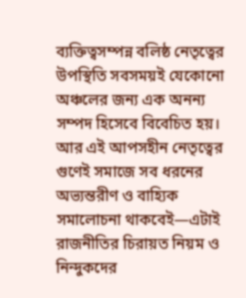ব্যক্তিত্বসম্পন্ন বলিষ্ঠ নেতৃত্বের উপস্থিতি সবসময়ই যেকোনো অঞ্চলের জন্য এক অনন্য সম্পদ হিসেবে বিবেচিত হয়। আর এই আপসহীন নেতৃত্বের গুণেই সমাজে সব ধরনের অভ্যন্তরীণ ও বাহ্যিক সমালোচনা থাকবেই—এটাই রাজনীতির চিরায়ত নিয়ম ও নিন্দুকদের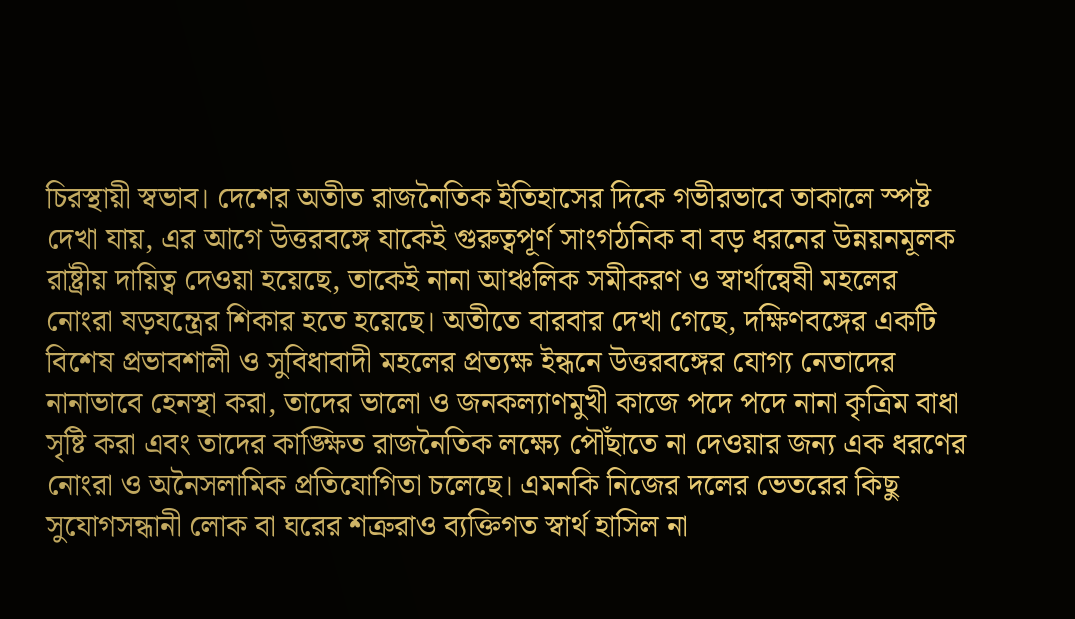চিরস্থায়ী স্বভাব। দেশের অতীত রাজনৈতিক ইতিহাসের দিকে গভীরভাবে তাকালে স্পষ্ট দেখা যায়, এর আগে উত্তরবঙ্গে যাকেই গুরুত্বপূর্ণ সাংগঠনিক বা বড় ধরনের উন্নয়নমূলক রাষ্ট্রীয় দায়িত্ব দেওয়া হয়েছে, তাকেই নানা আঞ্চলিক সমীকরণ ও স্বার্থান্বেষী মহলের নোংরা ষড়যন্ত্রের শিকার হতে হয়েছে। অতীতে বারবার দেখা গেছে, দক্ষিণবঙ্গের একটি বিশেষ প্রভাবশালী ও সুবিধাবাদী মহলের প্রত্যক্ষ ইন্ধনে উত্তরবঙ্গের যোগ্য নেতাদের নানাভাবে হেনস্থা করা, তাদের ভালো ও জনকল্যাণমুখী কাজে পদে পদে নানা কৃত্রিম বাধা সৃষ্টি করা এবং তাদের কাঙ্ক্ষিত রাজনৈতিক লক্ষ্যে পৌঁছাতে না দেওয়ার জন্য এক ধরণের নোংরা ও অনৈসলামিক প্রতিযোগিতা চলেছে। এমনকি নিজের দলের ভেতরের কিছু সুযোগসন্ধানী লোক বা ঘরের শত্রুরাও ব্যক্তিগত স্বার্থ হাসিল না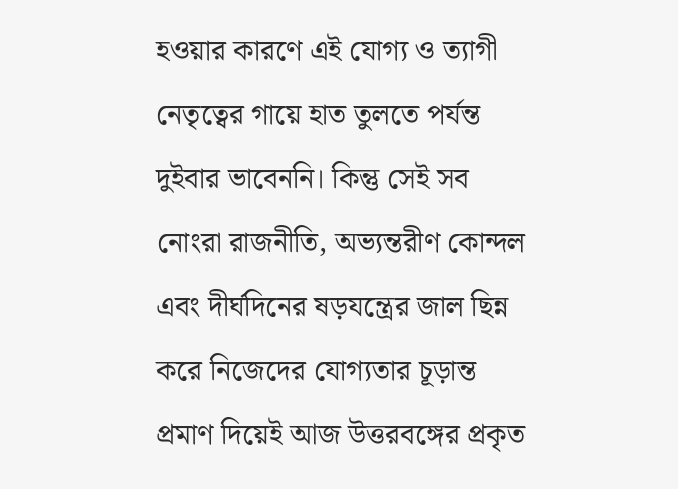হওয়ার কারণে এই যোগ্য ও ত্যাগী নেতৃত্বের গায়ে হাত তুলতে পর্যন্ত দুইবার ভাবেননি। কিন্তু সেই সব নোংরা রাজনীতি, অভ্যন্তরীণ কোন্দল এবং দীর্ঘদিনের ষড়যন্ত্রের জাল ছিন্ন করে নিজেদের যোগ্যতার চূড়ান্ত প্রমাণ দিয়েই আজ উত্তরবঙ্গের প্রকৃত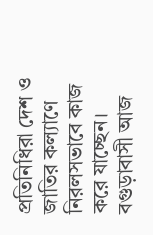প্রতিনিধিরা দেশ ও জাতির কল্যাণে নিরলসভাবে কাজ করে যাচ্ছেন।
বগুড়াবাসী আজ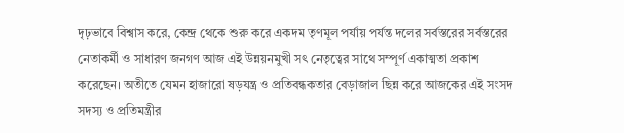দৃঢ়ভাবে বিশ্বাস করে, কেন্দ্র থেকে শুরু করে একদম তৃণমূল পর্যায় পর্যন্ত দলের সর্বস্তরের সর্বস্তরের নেতাকর্মী ও সাধারণ জনগণ আজ এই উন্নয়নমুখী সৎ নেতৃত্বের সাথে সম্পূর্ণ একাত্মতা প্রকাশ করেছেন। অতীতে যেমন হাজারো ষড়যন্ত্র ও প্রতিবন্ধকতার বেড়াজাল ছিন্ন করে আজকের এই সংসদ সদস্য ও প্রতিমন্ত্রীর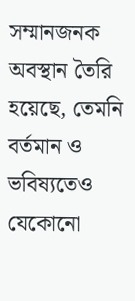সম্মানজনক অবস্থান তৈরি হয়েছে, তেমনি বর্তমান ও ভবিষ্যতেও যেকোনো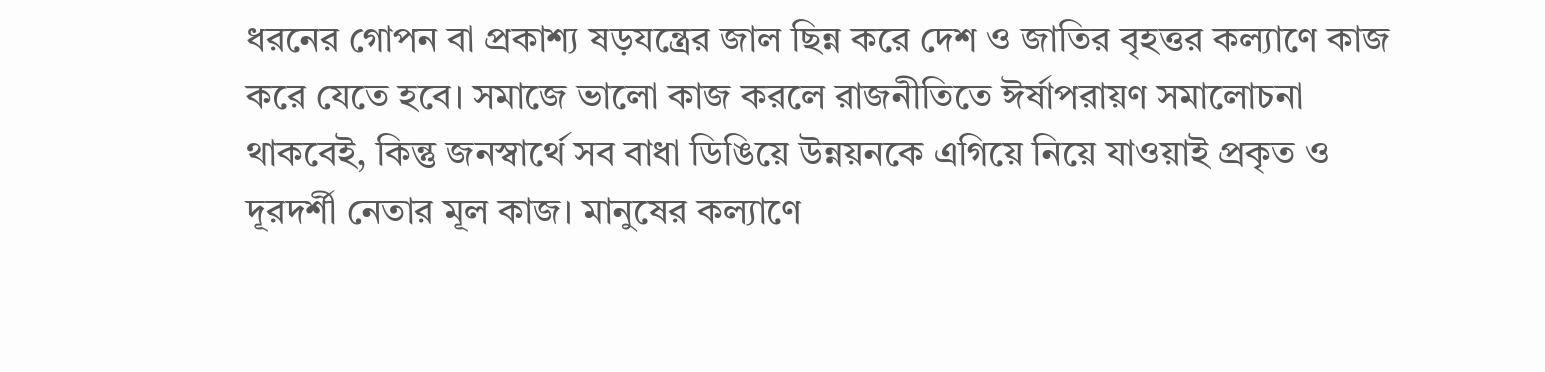ধরনের গোপন বা প্রকাশ্য ষড়যন্ত্রের জাল ছিন্ন করে দেশ ও জাতির বৃহত্তর কল্যাণে কাজ করে যেতে হবে। সমাজে ভালো কাজ করলে রাজনীতিতে ঈর্ষাপরায়ণ সমালোচনা থাকবেই, কিন্তু জনস্বার্থে সব বাধা ডিঙিয়ে উন্নয়নকে এগিয়ে নিয়ে যাওয়াই প্রকৃত ও দূরদর্শী নেতার মূল কাজ। মানুষের কল্যাণে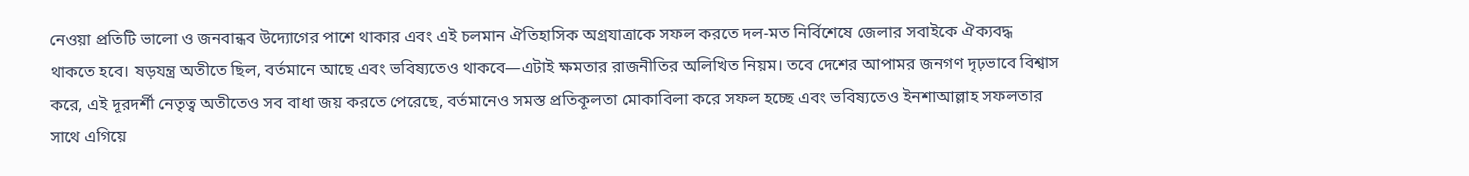নেওয়া প্রতিটি ভালো ও জনবান্ধব উদ্যোগের পাশে থাকার এবং এই চলমান ঐতিহাসিক অগ্রযাত্রাকে সফল করতে দল-মত নির্বিশেষে জেলার সবাইকে ঐক্যবদ্ধ থাকতে হবে। ষড়যন্ত্র অতীতে ছিল, বর্তমানে আছে এবং ভবিষ্যতেও থাকবে—এটাই ক্ষমতার রাজনীতির অলিখিত নিয়ম। তবে দেশের আপামর জনগণ দৃঢ়ভাবে বিশ্বাস করে, এই দূরদর্শী নেতৃত্ব অতীতেও সব বাধা জয় করতে পেরেছে, বর্তমানেও সমস্ত প্রতিকূলতা মোকাবিলা করে সফল হচ্ছে এবং ভবিষ্যতেও ইনশাআল্লাহ সফলতার সাথে এগিয়ে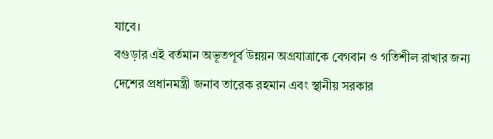যাবে।
বগুড়ার এই বর্তমান অভূতপূর্ব উন্নয়ন অগ্রযাত্রাকে বেগবান ও গতিশীল রাখার জন্য দেশের প্রধানমন্ত্রী জনাব তারেক রহমান এবং স্থানীয় সরকার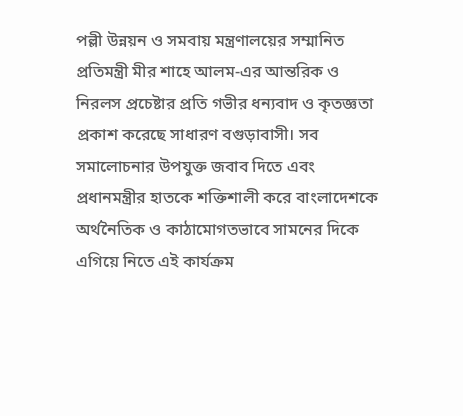পল্লী উন্নয়ন ও সমবায় মন্ত্রণালয়ের সম্মানিত প্রতিমন্ত্রী মীর শাহে আলম-এর আন্তরিক ও নিরলস প্রচেষ্টার প্রতি গভীর ধন্যবাদ ও কৃতজ্ঞতা প্রকাশ করেছে সাধারণ বগুড়াবাসী। সব সমালোচনার উপযুক্ত জবাব দিতে এবং প্রধানমন্ত্রীর হাতকে শক্তিশালী করে বাংলাদেশকে অর্থনৈতিক ও কাঠামোগতভাবে সামনের দিকে এগিয়ে নিতে এই কার্যক্রম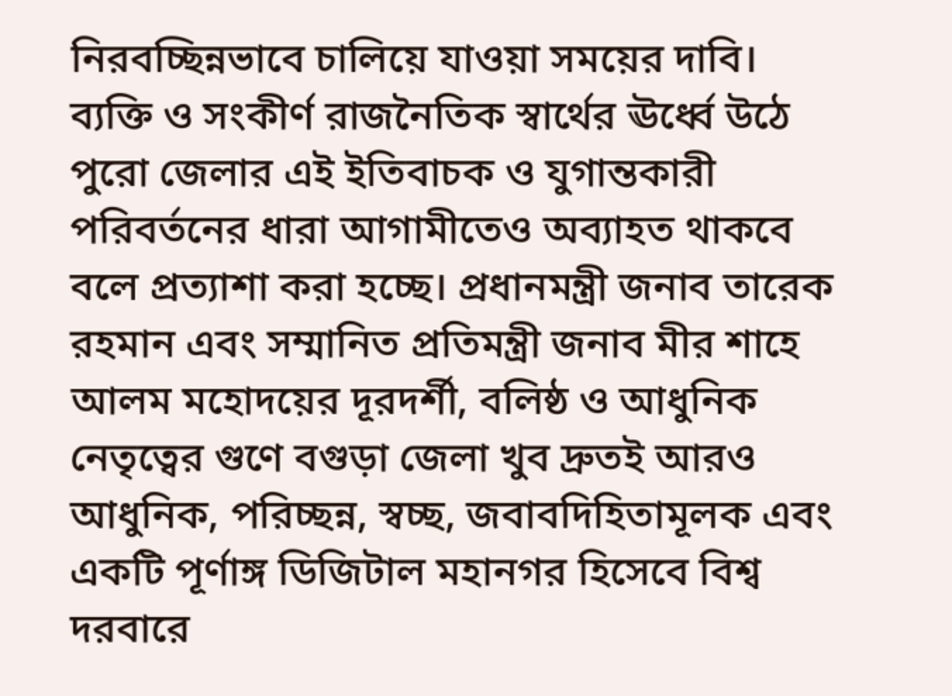নিরবচ্ছিন্নভাবে চালিয়ে যাওয়া সময়ের দাবি। ব্যক্তি ও সংকীর্ণ রাজনৈতিক স্বার্থের ঊর্ধ্বে উঠে পুরো জেলার এই ইতিবাচক ও যুগান্তকারী পরিবর্তনের ধারা আগামীতেও অব্যাহত থাকবে বলে প্রত্যাশা করা হচ্ছে। প্রধানমন্ত্রী জনাব তারেক রহমান এবং সম্মানিত প্রতিমন্ত্রী জনাব মীর শাহে আলম মহোদয়ের দূরদর্শী, বলিষ্ঠ ও আধুনিক নেতৃত্বের গুণে বগুড়া জেলা খুব দ্রুতই আরও আধুনিক, পরিচ্ছন্ন, স্বচ্ছ, জবাবদিহিতামূলক এবং একটি পূর্ণাঙ্গ ডিজিটাল মহানগর হিসেবে বিশ্ব দরবারে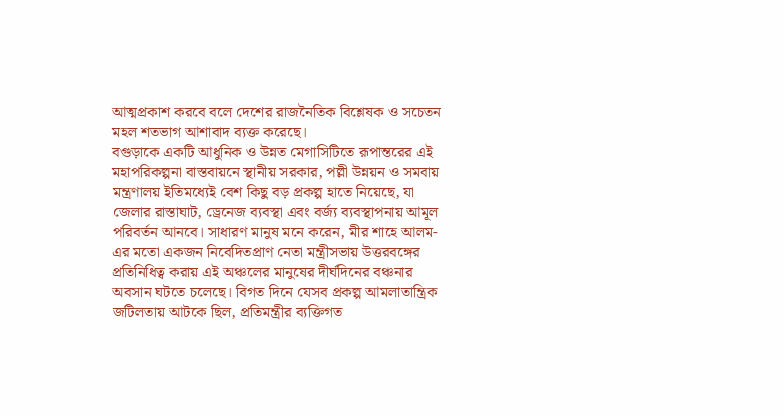আত্মপ্রকাশ করবে বলে দেশের রাজনৈতিক বিশ্লেষক ও সচেতন মহল শতভাগ আশাবাদ ব্যক্ত করেছে।
বগুড়াকে একটি আধুনিক ও উন্নত মেগাসিটিতে রূপান্তরের এই মহাপরিকল্পনা বাস্তবায়নে স্থানীয় সরকার, পল্লী উন্নয়ন ও সমবায় মন্ত্রণালয় ইতিমধ্যেই বেশ কিছু বড় প্রকল্প হাতে নিয়েছে, যা জেলার রাস্তাঘাট, ড্রেনেজ ব্যবস্থা এবং বর্জ্য ব্যবস্থাপনায় আমূল পরিবর্তন আনবে। সাধারণ মানুষ মনে করেন, মীর শাহে আলম-এর মতো একজন নিবেদিতপ্রাণ নেতা মন্ত্রীসভায় উত্তরবঙ্গের প্রতিনিধিত্ব করায় এই অঞ্চলের মানুষের দীর্ঘদিনের বঞ্চনার অবসান ঘটতে চলেছে। বিগত দিনে যেসব প্রকল্প আমলাতান্ত্রিক জটিলতায় আটকে ছিল, প্রতিমন্ত্রীর ব্যক্তিগত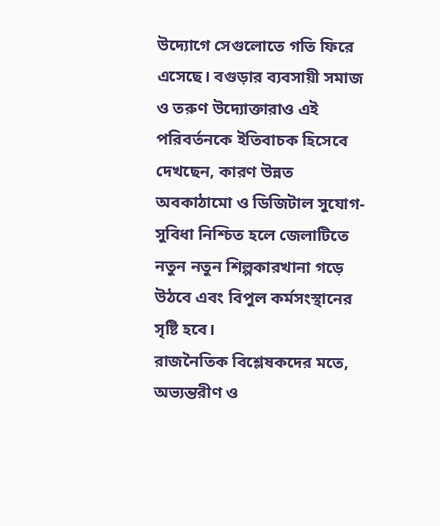উদ্যোগে সেগুলোতে গতি ফিরে এসেছে। বগুড়ার ব্যবসায়ী সমাজ ও তরুণ উদ্যোক্তারাও এই পরিবর্তনকে ইতিবাচক হিসেবে দেখছেন, কারণ উন্নত অবকাঠামো ও ডিজিটাল সুযোগ-সুবিধা নিশ্চিত হলে জেলাটিতে নতুন নতুন শিল্পকারখানা গড়ে উঠবে এবং বিপুল কর্মসংস্থানের সৃষ্টি হবে।
রাজনৈতিক বিশ্লেষকদের মতে, অভ্যন্তরীণ ও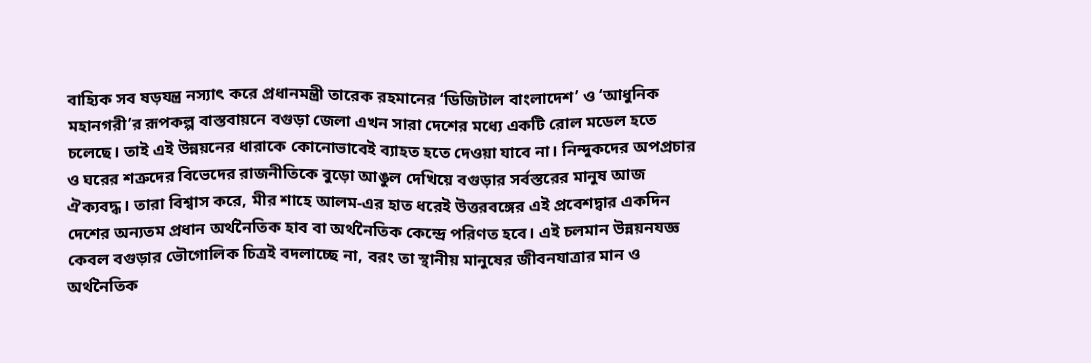বাহ্যিক সব ষড়যন্ত্র নস্যাৎ করে প্রধানমন্ত্রী তারেক রহমানের ‘ডিজিটাল বাংলাদেশ’ ও ‘আধুনিক মহানগরী’র রূপকল্প বাস্তবায়নে বগুড়া জেলা এখন সারা দেশের মধ্যে একটি রোল মডেল হতে চলেছে। তাই এই উন্নয়নের ধারাকে কোনোভাবেই ব্যাহত হতে দেওয়া যাবে না। নিন্দুকদের অপপ্রচার ও ঘরের শত্রুদের বিভেদের রাজনীতিকে বুড়ো আঙুল দেখিয়ে বগুড়ার সর্বস্তরের মানুষ আজ ঐক্যবদ্ধ। তারা বিশ্বাস করে, মীর শাহে আলম-এর হাত ধরেই উত্তরবঙ্গের এই প্রবেশদ্বার একদিন দেশের অন্যতম প্রধান অর্থনৈতিক হাব বা অর্থনৈতিক কেন্দ্রে পরিণত হবে। এই চলমান উন্নয়নযজ্ঞ কেবল বগুড়ার ভৌগোলিক চিত্রই বদলাচ্ছে না, বরং তা স্থানীয় মানুষের জীবনযাত্রার মান ও অর্থনৈতিক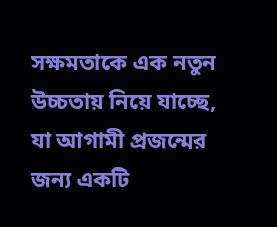সক্ষমতাকে এক নতুন উচ্চতায় নিয়ে যাচ্ছে, যা আগামী প্রজন্মের জন্য একটি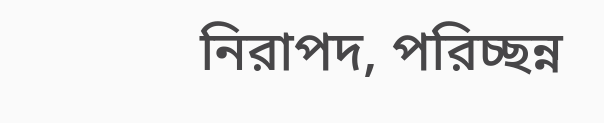নিরাপদ, পরিচ্ছন্ন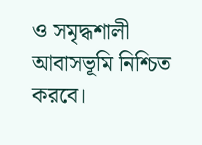ও সমৃদ্ধশালী আবাসভূমি নিশ্চিত করবে।